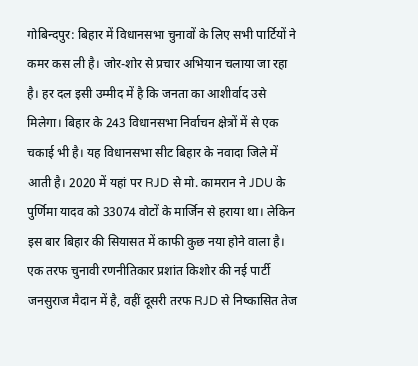गोबिन्दपुर: बिहार में विधानसभा चुनावों के लिए सभी पार्टियों ने कमर कस ली है। जोर-शोर से प्रचार अभियान चलाया जा रहा है। हर दल इसी उम्मीद में है कि जनता का आशीर्वाद उसे मिलेगा। बिहार के 243 विधानसभा निर्वाचन क्षेत्रों में से एक चकाई भी है। यह विधानसभा सीट बिहार के नवादा जिले में आती है। 2020 में यहां पर RJD से मो. कामरान ने JDU के पुर्णिमा यादव को 33074 वोटों के मार्जिन से हराया था। लेकिन इस बार बिहार की सियासत में काफी कुछ नया होने वाला है। एक तरफ चुनावी रणनीतिकार प्रशांत किशोर की नई पार्टी जनसुराज मैदान में है, वहीं दूसरी तरफ RJD से निष्कासित तेज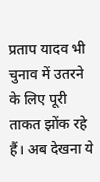प्रताप यादव भी चुनाव में उतरने के लिए पूरी ताकत झोंक रहे हैं। अब देखना ये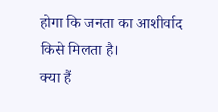होगा कि जनता का आशीर्वाद किसे मिलता है।
क्या हैं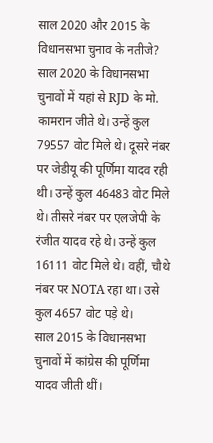साल 2020 और 2015 के विधानसभा चुनाव के नतीजे?
साल 2020 के विधानसभा चुनावों में यहां से RJD के मो. कामरान जीते थे। उन्हें कुल 79557 वोट मिले थे। दूसरे नंबर पर जेडीयू की पूर्णिमा यादव रही थी। उन्हें कुल 46483 वोट मिले थे। तीसरे नंबर पर एलजेपी के रंजीत यादव रहे थे। उन्हें कुल 16111 वोट मिले थे। वहीं, चौथे नंबर पर NOTA रहा था। उसे कुल 4657 वोट पड़े थे।
साल 2015 के विधानसभा चुनावों में कांग्रेस की पूर्णिमा यादव जीती थीं।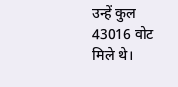उन्हें कुल 43016 वोट मिले थे।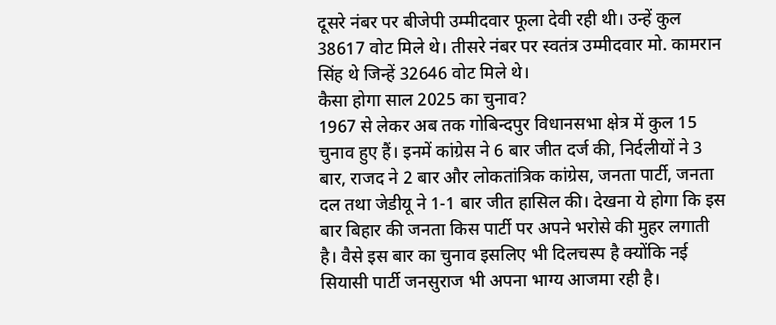दूसरे नंबर पर बीजेपी उम्मीदवार फूला देवी रही थी। उन्हें कुल 38617 वोट मिले थे। तीसरे नंबर पर स्वतंत्र उम्मीदवार मो. कामरान सिंह थे जिन्हें 32646 वोट मिले थे।
कैसा होगा साल 2025 का चुनाव?
1967 से लेकर अब तक गोबिन्दपुर विधानसभा क्षेत्र में कुल 15 चुनाव हुए हैं। इनमें कांग्रेस ने 6 बार जीत दर्ज की, निर्दलीयों ने 3 बार, राजद ने 2 बार और लोकतांत्रिक कांग्रेस, जनता पार्टी, जनता दल तथा जेडीयू ने 1-1 बार जीत हासिल की। देखना ये होगा कि इस बार बिहार की जनता किस पार्टी पर अपने भरोसे की मुहर लगाती है। वैसे इस बार का चुनाव इसलिए भी दिलचस्प है क्योंकि नई सियासी पार्टी जनसुराज भी अपना भाग्य आजमा रही है।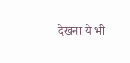देखना ये भी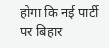होगा कि नई पार्टी पर बिहार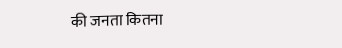की जनता कितना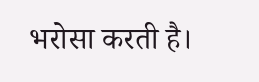भरोसा करती है।